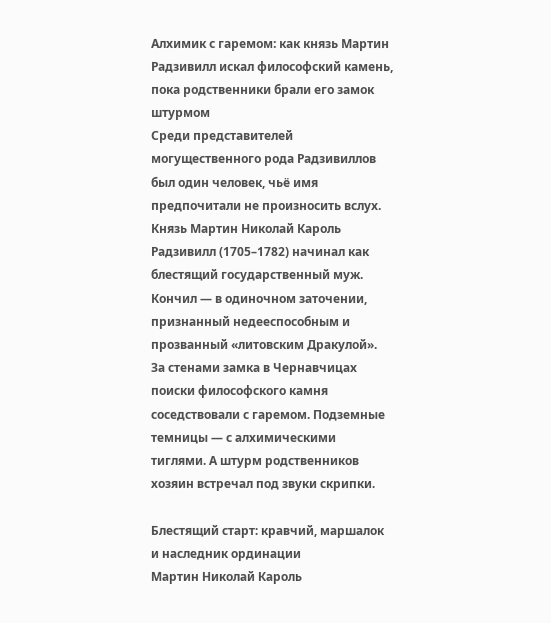Алхимик с гаремом: как князь Мартин Радзивилл искал философский камень, пока родственники брали его замок штурмом
Среди представителей могущественного рода Радзивиллов был один человек, чьё имя предпочитали не произносить вслух. Князь Мартин Николай Кароль Радзивилл (1705–1782) начинал как блестящий государственный муж. Кончил — в одиночном заточении, признанный недееспособным и прозванный «литовским Дракулой». За стенами замка в Чернавчицах поиски философского камня соседствовали с гаремом. Подземные темницы — с алхимическими тиглями. А штурм родственников хозяин встречал под звуки скрипки.

Блестящий старт: кравчий, маршалок и наследник ординации
Мартин Николай Кароль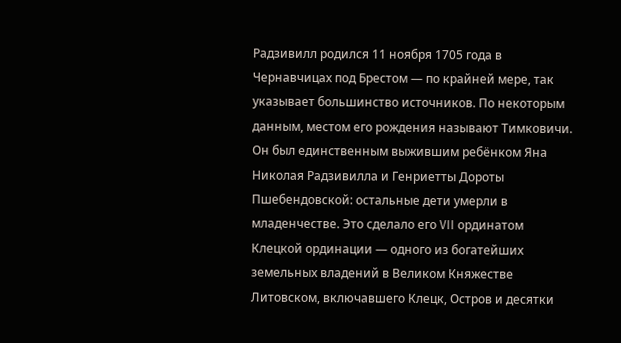Радзивилл родился 11 ноября 1705 года в Чернавчицах под Брестом — по крайней мере, так указывает большинство источников. По некоторым данным, местом его рождения называют Тимковичи. Он был единственным выжившим ребёнком Яна Николая Радзивилла и Генриетты Дороты Пшебендовской: остальные дети умерли в младенчестве. Это сделало его VII ординатом Клецкой ординации — одного из богатейших земельных владений в Великом Княжестве Литовском, включавшего Клецк, Остров и десятки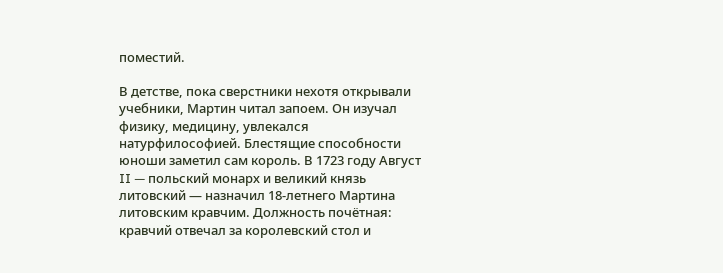поместий.

В детстве, пока сверстники нехотя открывали учебники, Мартин читал запоем. Он изучал физику, медицину, увлекался натурфилософией. Блестящие способности юноши заметил сам король. В 1723 году Август II — польский монарх и великий князь литовский — назначил 18-летнего Мартина литовским кравчим. Должность почётная: кравчий отвечал за королевский стол и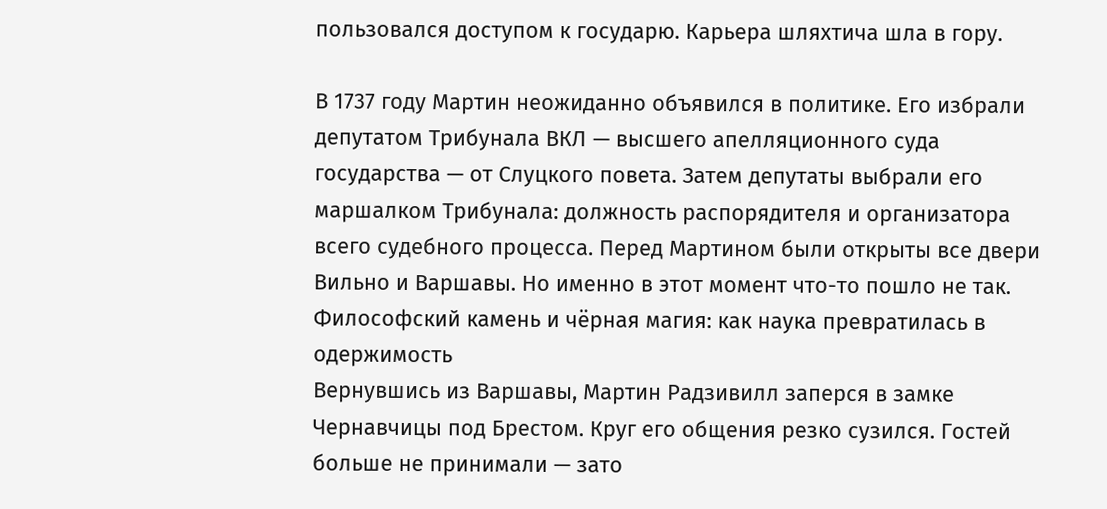пользовался доступом к государю. Карьера шляхтича шла в гору.

В 1737 году Мартин неожиданно объявился в политике. Его избрали депутатом Трибунала ВКЛ — высшего апелляционного суда государства — от Слуцкого повета. Затем депутаты выбрали его маршалком Трибунала: должность распорядителя и организатора всего судебного процесса. Перед Мартином были открыты все двери Вильно и Варшавы. Но именно в этот момент что-то пошло не так.
Философский камень и чёрная магия: как наука превратилась в одержимость
Вернувшись из Варшавы, Мартин Радзивилл заперся в замке Чернавчицы под Брестом. Круг его общения резко сузился. Гостей больше не принимали — зато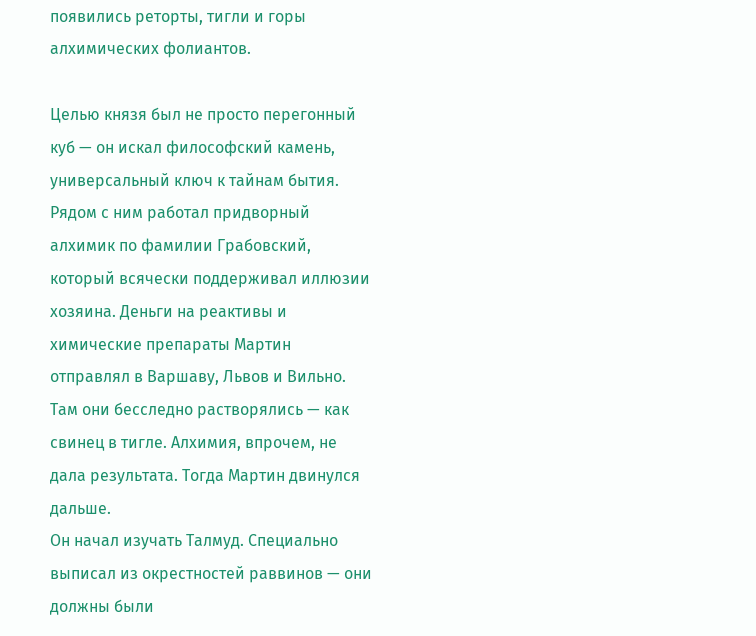появились реторты, тигли и горы алхимических фолиантов.

Целью князя был не просто перегонный куб — он искал философский камень, универсальный ключ к тайнам бытия. Рядом с ним работал придворный алхимик по фамилии Грабовский, который всячески поддерживал иллюзии хозяина. Деньги на реактивы и химические препараты Мартин отправлял в Варшаву, Львов и Вильно. Там они бесследно растворялись — как свинец в тигле. Алхимия, впрочем, не дала результата. Тогда Мартин двинулся дальше.
Он начал изучать Талмуд. Специально выписал из окрестностей раввинов — они должны были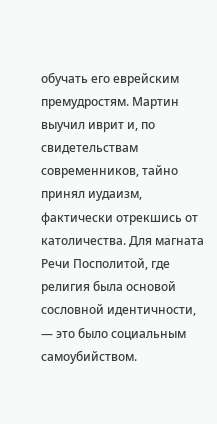обучать его еврейским премудростям. Мартин выучил иврит и, по свидетельствам современников, тайно принял иудаизм, фактически отрекшись от католичества. Для магната Речи Посполитой, где религия была основой сословной идентичности, — это было социальным самоубийством.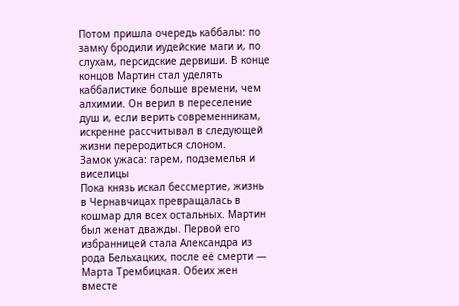Потом пришла очередь каббалы: по замку бродили иудейские маги и, по слухам, персидские дервиши. В конце концов Мартин стал уделять каббалистике больше времени, чем алхимии. Он верил в переселение душ и, если верить современникам, искренне рассчитывал в следующей жизни переродиться слоном.
Замок ужаса: гарем, подземелья и виселицы
Пока князь искал бессмертие, жизнь в Чернавчицах превращалась в кошмар для всех остальных. Мартин был женат дважды. Первой его избранницей стала Александра из рода Бельхацких, после её смерти — Марта Трембицкая. Обеих жен вместе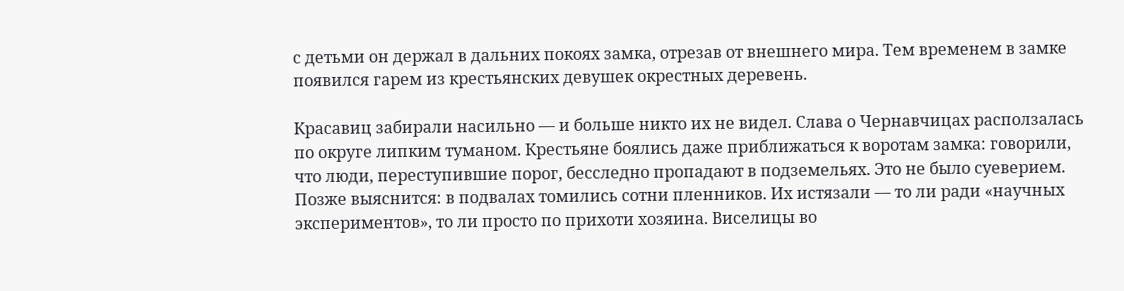с детьми он держал в дальних покоях замка, отрезав от внешнего мира. Тем временем в замке появился гарем из крестьянских девушек окрестных деревень.

Красавиц забирали насильно — и больше никто их не видел. Слава о Чернавчицах расползалась по округе липким туманом. Крестьяне боялись даже приближаться к воротам замка: говорили, что люди, переступившие порог, бесследно пропадают в подземельях. Это не было суеверием. Позже выяснится: в подвалах томились сотни пленников. Их истязали — то ли ради «научных экспериментов», то ли просто по прихоти хозяина. Виселицы во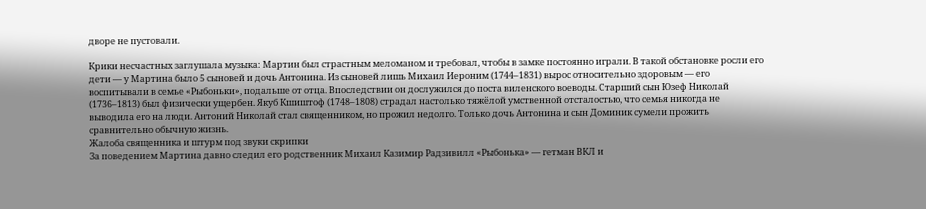дворе не пустовали.

Крики несчастных заглушала музыка: Мартин был страстным меломаном и требовал, чтобы в замке постоянно играли. В такой обстановке росли его дети — у Мартина было 5 сыновей и дочь Антонина. Из сыновей лишь Михаил Иероним (1744–1831) вырос относительно здоровым — его воспитывали в семье «Рыбоньки», подальше от отца. Впоследствии он дослужился до поста виленского воеводы. Старший сын Юзеф Николай (1736–1813) был физически ущербен. Якуб Кшиштоф (1748–1808) страдал настолько тяжёлой умственной отсталостью, что семья никогда не выводила его на люди. Антоний Николай стал священником, но прожил недолго. Только дочь Антонина и сын Доминик сумели прожить сравнительно обычную жизнь.
Жалоба священника и штурм под звуки скрипки
За поведением Мартина давно следил его родственник Михаил Казимир Радзивилл «Рыбонька» — гетман ВКЛ и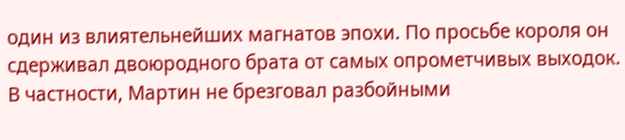один из влиятельнейших магнатов эпохи. По просьбе короля он сдерживал двоюродного брата от самых опрометчивых выходок. В частности, Мартин не брезговал разбойными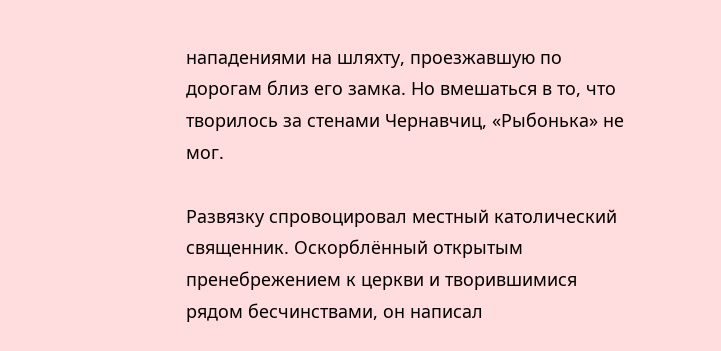нападениями на шляхту, проезжавшую по дорогам близ его замка. Но вмешаться в то, что творилось за стенами Чернавчиц, «Рыбонька» не мог.

Развязку спровоцировал местный католический священник. Оскорблённый открытым пренебрежением к церкви и творившимися рядом бесчинствами, он написал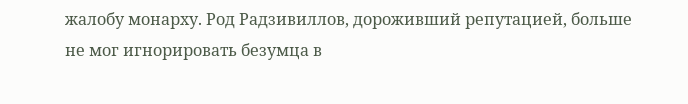жалобу монарху. Род Радзивиллов, дороживший репутацией, больше не мог игнорировать безумца в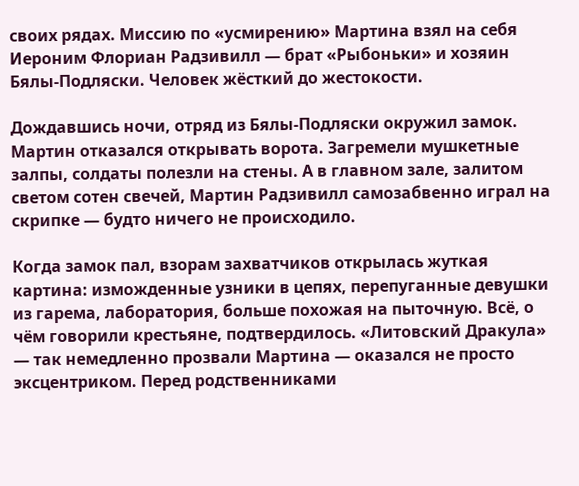своих рядах. Миссию по «усмирению» Мартина взял на себя Иероним Флориан Радзивилл — брат «Рыбоньки» и хозяин Бялы-Подляски. Человек жёсткий до жестокости.

Дождавшись ночи, отряд из Бялы-Подляски окружил замок. Мартин отказался открывать ворота. Загремели мушкетные залпы, солдаты полезли на стены. А в главном зале, залитом светом сотен свечей, Мартин Радзивилл самозабвенно играл на скрипке — будто ничего не происходило.

Когда замок пал, взорам захватчиков открылась жуткая картина: изможденные узники в цепях, перепуганные девушки из гарема, лаборатория, больше похожая на пыточную. Всё, о чём говорили крестьяне, подтвердилось. «Литовский Дракула» — так немедленно прозвали Мартина — оказался не просто эксцентриком. Перед родственниками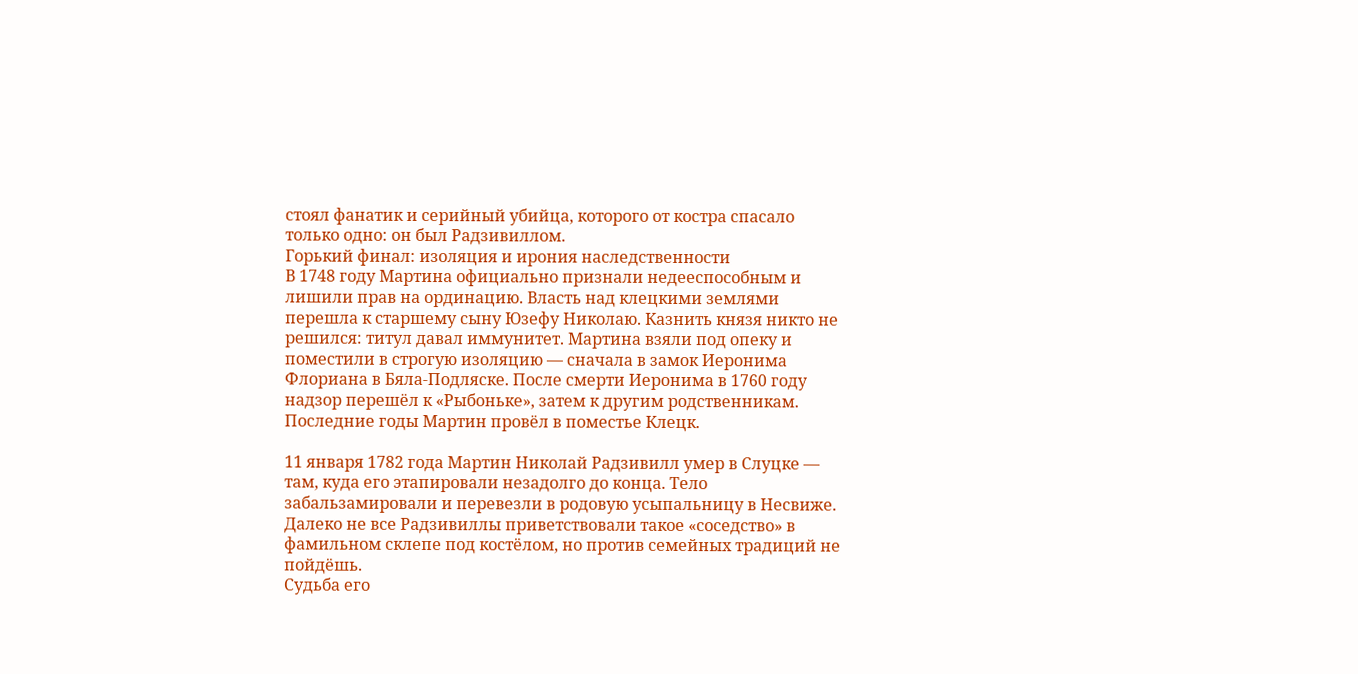стоял фанатик и серийный убийца, которого от костра спасало только одно: он был Радзивиллом.
Горький финал: изоляция и ирония наследственности
В 1748 году Мартина официально признали недееспособным и лишили прав на ординацию. Власть над клецкими землями перешла к старшему сыну Юзефу Николаю. Казнить князя никто не решился: титул давал иммунитет. Мартина взяли под опеку и поместили в строгую изоляцию — сначала в замок Иеронима Флориана в Бяла-Подляске. После смерти Иеронима в 1760 году надзор перешёл к «Рыбоньке», затем к другим родственникам. Последние годы Мартин провёл в поместье Клецк.

11 января 1782 года Мартин Николай Радзивилл умер в Слуцке — там, куда его этапировали незадолго до конца. Тело забальзамировали и перевезли в родовую усыпальницу в Несвиже. Далеко не все Радзивиллы приветствовали такое «соседство» в фамильном склепе под костёлом, но против семейных традиций не пойдёшь.
Судьба его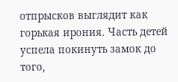отпрысков выглядит как горькая ирония. Часть детей успела покинуть замок до того,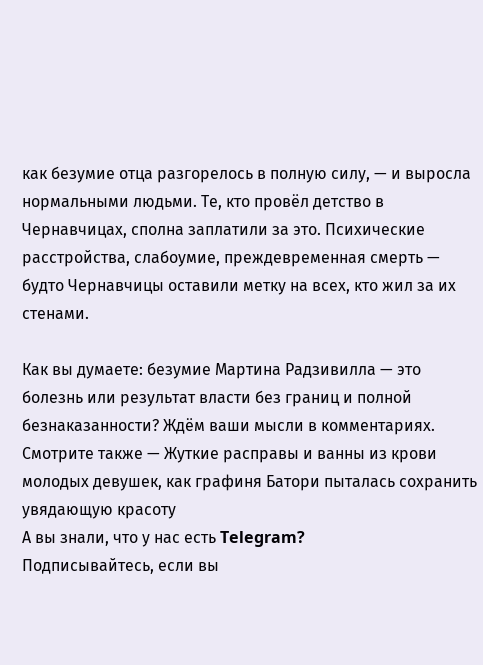как безумие отца разгорелось в полную силу, — и выросла нормальными людьми. Те, кто провёл детство в Чернавчицах, сполна заплатили за это. Психические расстройства, слабоумие, преждевременная смерть — будто Чернавчицы оставили метку на всех, кто жил за их стенами.

Как вы думаете: безумие Мартина Радзивилла — это болезнь или результат власти без границ и полной безнаказанности? Ждём ваши мысли в комментариях.
Смотрите также — Жуткие расправы и ванны из крови молодых девушек, как графиня Батори пыталась сохранить увядающую красоту
А вы знали, что у нас есть Telegram?
Подписывайтесь, если вы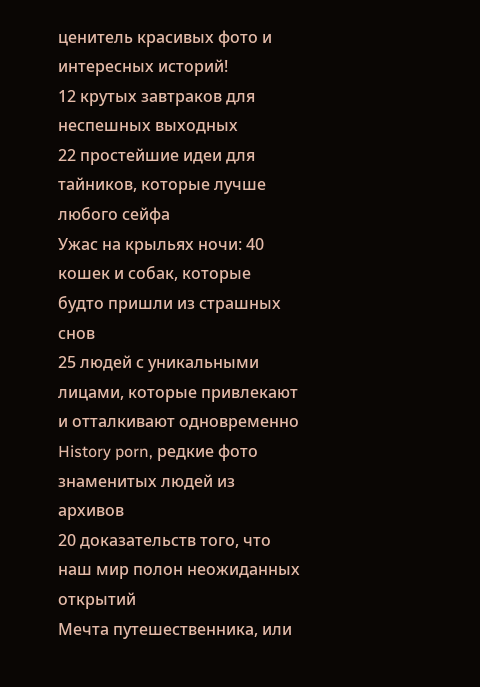ценитель красивых фото и интересных историй!
12 крутых завтраков для неспешных выходных
22 простейшие идеи для тайников, которые лучше любого сейфа
Ужас на крыльях ночи: 40 кошек и собак, которые будто пришли из страшных снов
25 людей с уникальными лицами, которые привлекают и отталкивают одновременно
History porn, редкие фото знаменитых людей из архивов
20 доказательств того, что наш мир полон неожиданных открытий
Мечта путешественника, или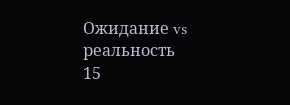Ожидание vs реальность
15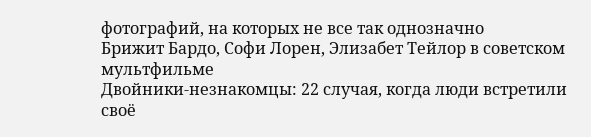фотографий, на которых не все так однозначно
Брижит Бардо, Софи Лорен, Элизабет Тейлор в советском мультфильме
Двойники-незнакомцы: 22 случая, когда люди встретили своё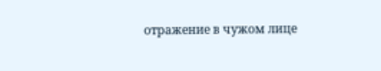отражение в чужом лице